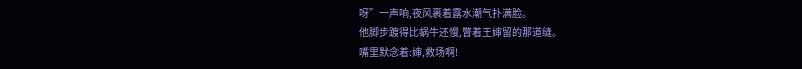呀”一声响,夜风裹着露水潮气扑满脸。
他脚步踱得比蜗牛还慢,瞥着王婶留的那道缝。
嘴里默念着:婶,救场啊!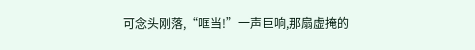可念头刚落,“哐当!”一声巨响,那扇虚掩的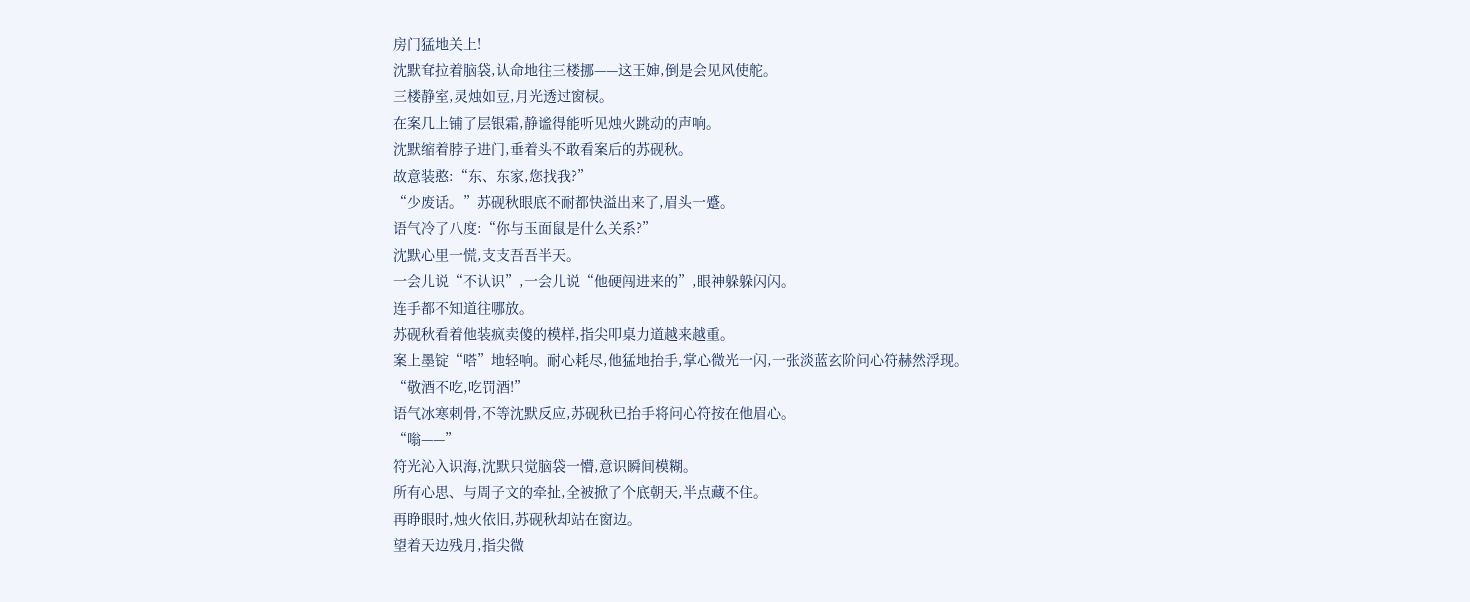房门猛地关上!
沈默耷拉着脑袋,认命地往三楼挪——这王婶,倒是会见风使舵。
三楼静室,灵烛如豆,月光透过窗棂。
在案几上铺了层银霜,静谧得能听见烛火跳动的声响。
沈默缩着脖子进门,垂着头不敢看案后的苏砚秋。
故意装憨:“东、东家,您找我?”
“少废话。”苏砚秋眼底不耐都快溢出来了,眉头一蹙。
语气冷了八度:“你与玉面鼠是什么关系?”
沈默心里一慌,支支吾吾半天。
一会儿说“不认识”,一会儿说“他硬闯进来的”,眼神躲躲闪闪。
连手都不知道往哪放。
苏砚秋看着他装疯卖傻的模样,指尖叩桌力道越来越重。
案上墨锭“嗒”地轻响。耐心耗尽,他猛地抬手,掌心微光一闪,一张淡蓝玄阶问心符赫然浮现。
“敬酒不吃,吃罚酒!”
语气冰寒刺骨,不等沈默反应,苏砚秋已抬手将问心符按在他眉心。
“嗡——”
符光沁入识海,沈默只觉脑袋一懵,意识瞬间模糊。
所有心思、与周子文的牵扯,全被掀了个底朝天,半点藏不住。
再睁眼时,烛火依旧,苏砚秋却站在窗边。
望着天边残月,指尖微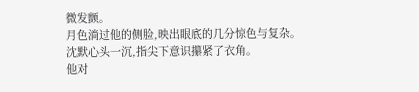微发颤。
月色淌过他的侧脸,映出眼底的几分惊色与复杂。
沈默心头一沉,指尖下意识攥紧了衣角。
他对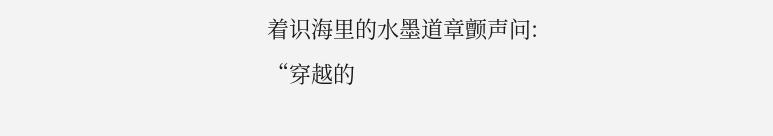着识海里的水墨道章颤声问:
“穿越的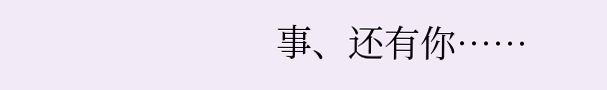事、还有你……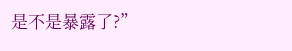是不是暴露了?”